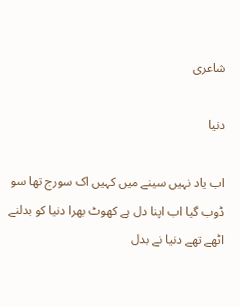شاعری

دنیا

اب یاد نہیں سینے میں کہیں اک سورج تھا سو ڈوب گیا اب اپنا دل ہے کھوٹ بھرا دنیا کو بدلنے اٹھے تھے دنیا نے بدل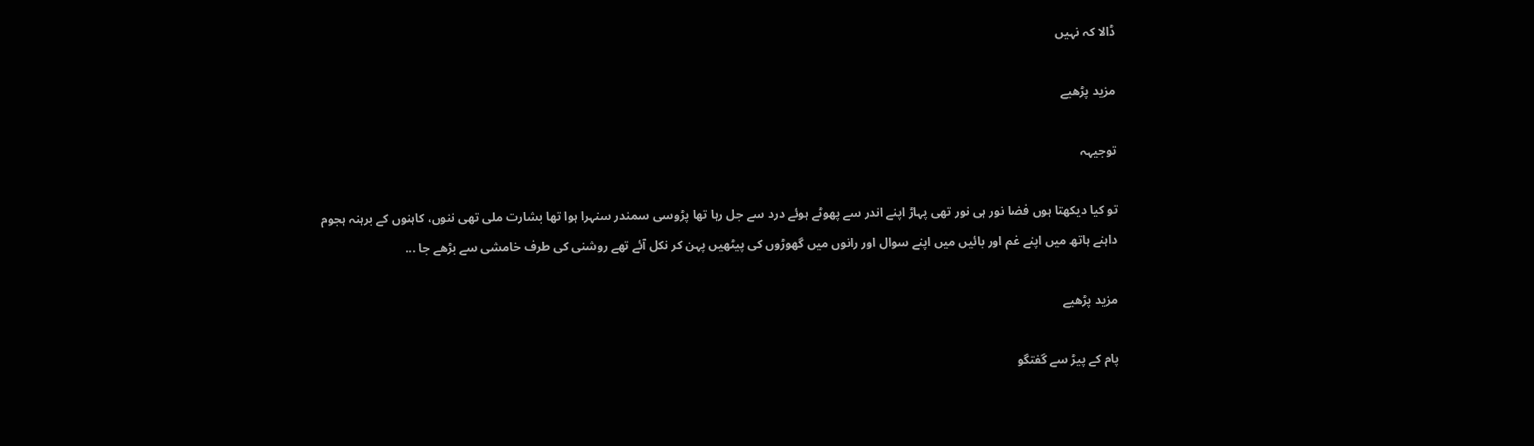ڈالا کہ نہیں

مزید پڑھیے

توجیہہ

تو کیا دیکھتا ہوں فضا نور ہی نور تھی پہاڑ اپنے اندر سے پھوٹے ہوئے درد سے جل رہا تھا پڑوسی سمندر سنہرا ہوا تھا بشارت ملی تھی ننوں، کاہنوں کے برہنہ ہجوم داہنے ہاتھ میں اپنے غم اور بائیں میں اپنے سوال اور رانوں میں گھوڑوں کی پیٹھیں پہن کر نکل آئے تھے روشنی کی طرف خامشی سے بڑھے جا ...

مزید پڑھیے

پام کے پیڑ سے گفتگو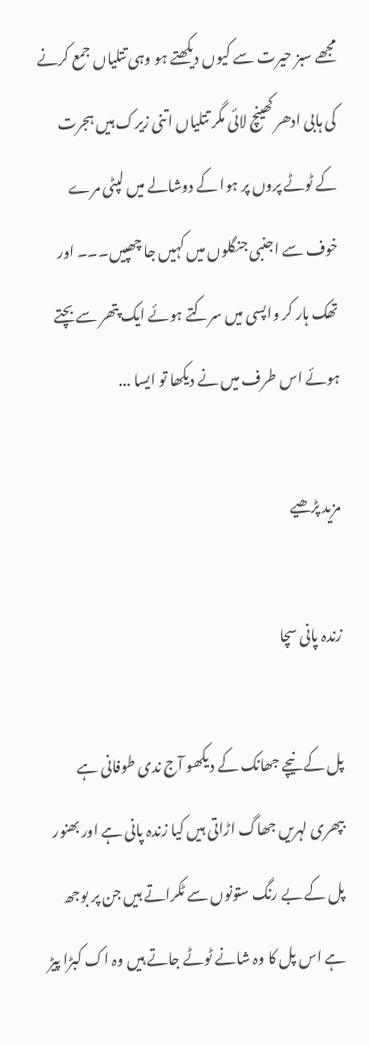مجھے سبز حیرت سے کیوں دیکھتے ہو وہی تتلیاں جمع کرنے کی ہابی ادھر کھینچ لائی مگر تتلیاں اتنی زیرک ہیں ہجرت کے ٹوٹے پروں پر ہوا کے دوشالے میں لپٹی مرے خوف سے اجنبی جنگلوں میں کہیں جا چھپیں۔۔۔ اور تھک ہار کر واپسی میں سرکتے ہوئے ایک پتھر سے بچتے ہوئے اس طرف میں نے دیکھا تو ایسا ...

مزید پڑھیے

زندہ پانی سچا

پل کے نیچے جھانک کے دیکھو آج ندی طوفانی ہے بپھری لہریں جھاگ اڑاتی ہیں کیا زندہ پانی ہے اور بھنور پل کے بے رنگ ستونوں سے ٹکراتے ہیں جن پر بوجھ ہے اس پل کا وہ شانے ٹوٹے جاتے ہیں وہ اک کبڑا پیڑ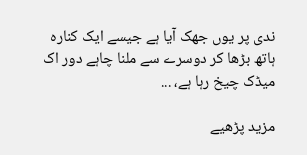ندی پر یوں جھک آیا ہے جیسے ایک کنارہ ہاتھ بڑھا کر دوسرے سے ملنا چاہے دور اک میڈک چیخ رہا ہے، ...

مزید پڑھیے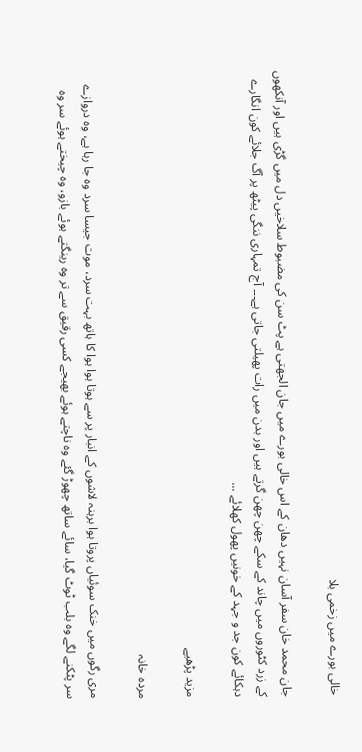خالی بورے میں زخمی بلا

جان محمد خان سفر آسان نہیں دھان کے اس خالی بورے میں جان الجھتی ہے پٹ سن کی مضبوط سلاخیں دل میں گڑی ہیں اور آنکھوں کے زرد کٹوروں میں چاند کے سکے چھن چھن گرتے ہیں اور بدن میں رات پھیلتی جاتی ہے۔۔۔ آج تمہاری ننگی پیٹھ پر آگ جلائے کون انگارے دہکائے کون جد و جہد کے خونیں پھول کھلائے ...

مزید پڑھیے

مردہ خانہ

مری رگوں میں خنک سوئیاں پروتا ہوا برہنہ لاشوں کے انبار پر سے ہوتا ہوا ہوا کا ہاتھ بہت سرد، موت جیسا سرد وہ جا رہا ہے، وہ دروازے سر پٹکنے لگے وہ بلب ٹوٹ گیا، سائے ساتھ چھوڑ گئے وہ ناچتے ہوئے بھیجے کسی رقیق سے تر وہ رینگتے ہوئے بازو، وہ چیختے ہوئے سر وہ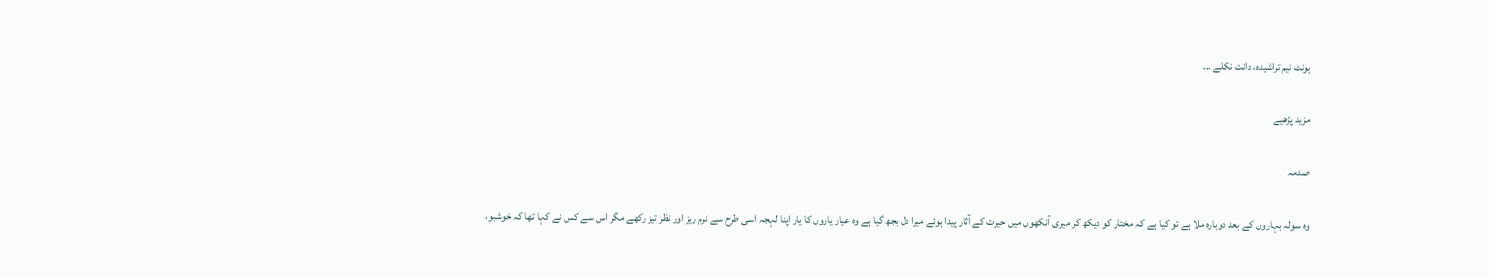ہونٹ نیم تراشیدہ، دانت نکلے ...

مزید پڑھیے

صدمہ

وہ سولہ بہاروں کے بعد دوبارہ ملا ہے تو کیا ہے کہ مختار کو دیکھ کر میری آنکھوں میں حیرت کے آثار پیدا ہوئے میرا دل بجھ گیا ہے وہ عیار یاروں کا یار اپنا لہجہ اسی طرح سے نرم ریز اور نظر تیز رکھے مگر اس سے کس نے کہا تھا کہ خوشبو،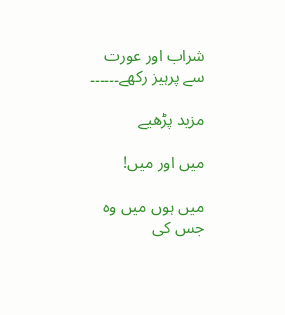شراب اور عورت سے پرہیز رکھے۔۔۔۔۔۔

مزید پڑھیے

میں اور میں!

میں ہوں میں وہ جس کی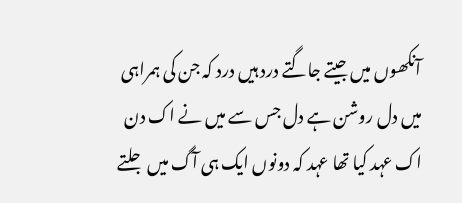آنکھوں میں جیتے جاگتے درد ہیں درد کہ جن کی ہمراہی میں دل روشن ہے دل جس سے میں نے اک دن اک عہد کیا تھا عہد کہ دونوں ایک ہی آگ میں جلتے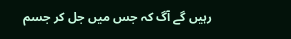رہیں گے آگ کہ جس میں جل کر جسم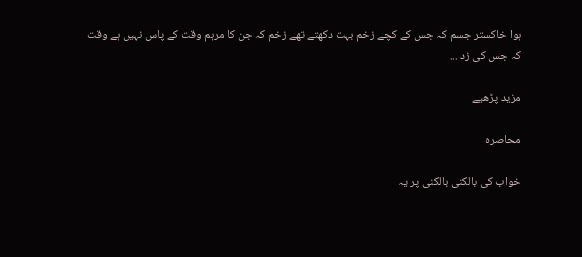ہوا خاکستر جسم کہ جس کے کچے زخم بہت دکھتے تھے زخم کہ جن کا مرہم وقت کے پاس نہیں ہے وقت کہ جس کی زد ...

مزید پڑھیے

محاصرہ

خواب کی بالکنی بالکنی پر یہ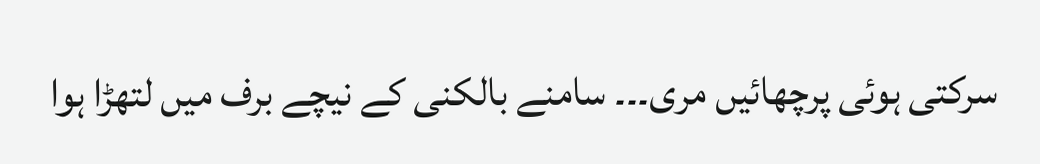سرکتی ہوئی پرچھائیں مری۔۔۔ سامنے بالکنی کے نیچے برف میں لتھڑا ہوا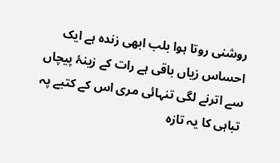روشنی روتا ہوا بلب ابھی زندہ ہے ایک احساس زیاں باقی ہے رات کے زینۂ پیچاں سے اترنے لگی تنہائی مری اس کے کتبے پہ تباہی کا یہ تازہ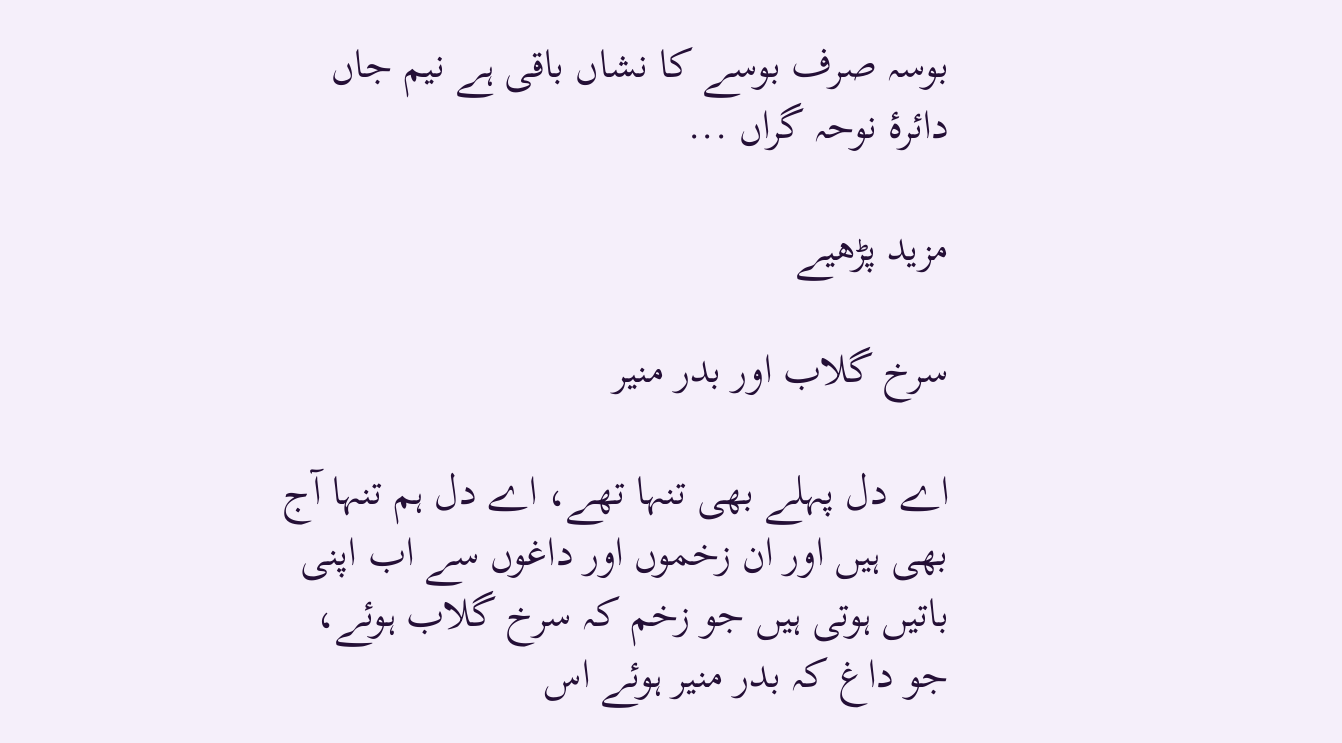بوسہ صرف بوسے کا نشاں باقی ہے نیم جاں دائرۂ نوحہ گراں ...

مزید پڑھیے

سرخ گلاب اور بدر منیر

اے دل پہلے بھی تنہا تھے، اے دل ہم تنہا آج بھی ہیں اور ان زخموں اور داغوں سے اب اپنی باتیں ہوتی ہیں جو زخم کہ سرخ گلاب ہوئے، جو داغ کہ بدر منیر ہوئے اس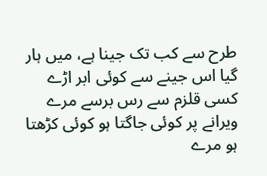طرح سے کب تک جینا ہے، میں ہار گیا اس جینے سے کوئی ابر اڑے کسی قلزم سے رس برسے مرے ویرانے پر کوئی جاگتا ہو کوئی کڑھتا ہو مرے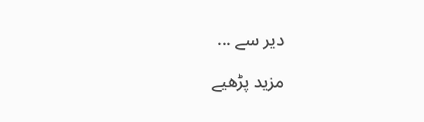دیر سے ...

مزید پڑھیے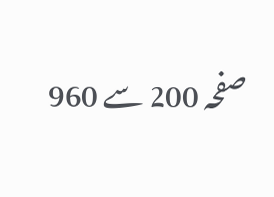صفحہ 200 سے 960